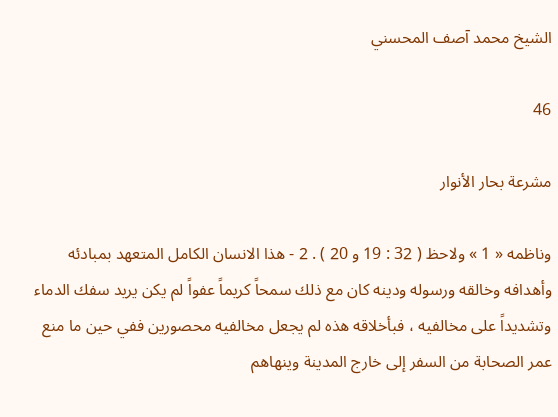الشيخ محمد آصف المحسني

46

مشرعة بحار الأنوار

وناظمه « 1 » ولاحظ ( 32 : 19 و 20 ) . 2 - هذا الانسان الكامل المتعهد بمبادئه وأهدافه وخالقه ورسوله ودينه كان مع ذلك سمحاً كريماً عفواً لم يكن يريد سفك الدماء وتشديداً على مخالفيه ، فبأخلاقه هذه لم يجعل مخالفيه محصورين ففي حين ما منع عمر الصحابة من السفر إلى خارج المدينة وينهاهم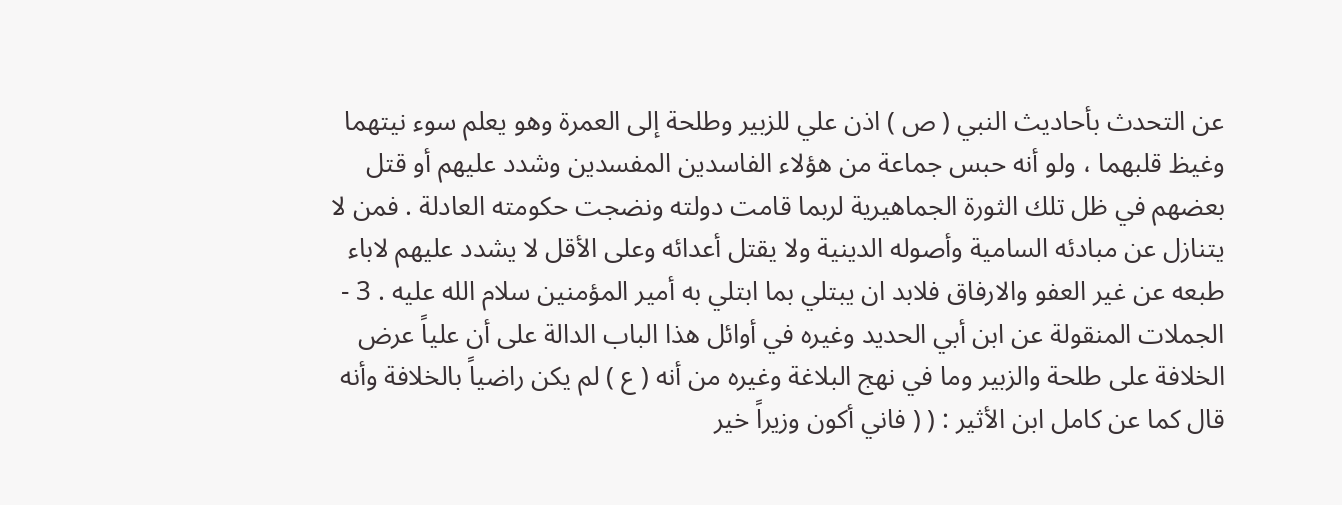عن التحدث بأحاديث النبي ( ص ) اذن علي للزبير وطلحة إلى العمرة وهو يعلم سوء نيتهما وغيظ قلبهما ، ولو أنه حبس جماعة من هؤلاء الفاسدين المفسدين وشدد عليهم أو قتل بعضهم في ظل تلك الثورة الجماهيرية لربما قامت دولته ونضجت حكومته العادلة . فمن لا يتنازل عن مبادئه السامية وأصوله الدينية ولا يقتل أعدائه وعلى الأقل لا يشدد عليهم لاباء طبعه عن غير العفو والارفاق فلابد ان يبتلي بما ابتلي به أمير المؤمنين سلام الله عليه . 3 - الجملات المنقولة عن ابن أبي الحديد وغيره في أوائل هذا الباب الدالة على أن علياً عرض الخلافة على طلحة والزبير وما في نهج البلاغة وغيره من أنه ( ع ) لم يكن راضياً بالخلافة وأنه قال كما عن كامل ابن الأثير : ( ( فاني أكون وزيراً خير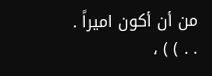من أن أكون اميراً . . . ) ) ،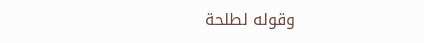وقوله لطلحة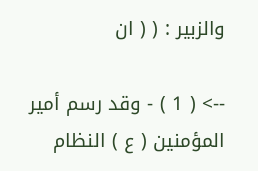والزبير : ( ( ان

--> ( 1 ) - وقد رسم أمير المؤمنين ( ع ) النظام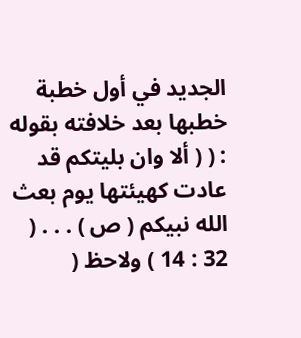الجديد في أول خطبة خطبها بعد خلافته بقوله : ( ( ألا وان بليتكم قد عادت كهيئتها يوم بعث الله نبيكم ( ص ) . . . ( 32 : 14 ) ولاحظ (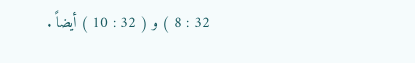32 : 8 ) و ( 32 : 10 ) أيضاً .